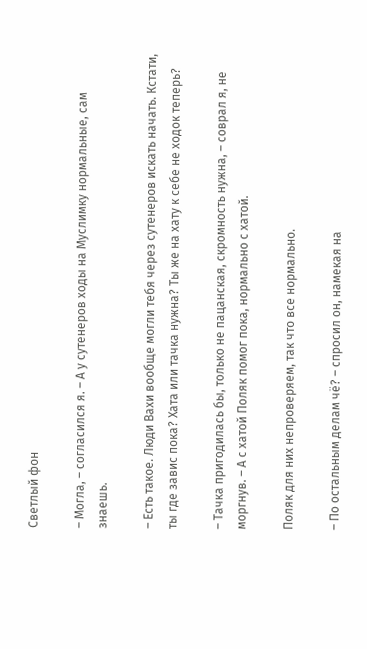Светлый фон

– Могла, – согласился я. – А у сутенеров ходы на Муслимку нормальные, сам знаешь.

– Есть такое. Люди Вахи вообще могли тебя через сутенеров искать начать. Кстати, ты где завис пока? Хата или тачка нужна? Ты же на хату к себе не ходок теперь?

– Тачка пригодилась бы, только не пацанская, скромность нужна, – соврал я, не моргнув. – А с хатой Поляк помог пока, нормально с хатой.

Поляк для них непроверяем, так что все нормально.

– По остальным делам чё? – спросил он, намекая на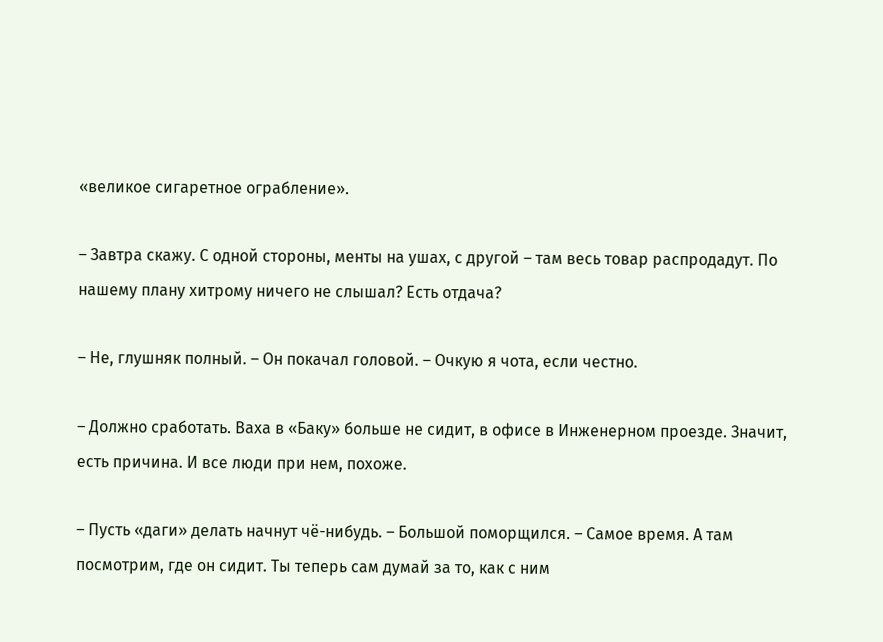«великое сигаретное ограбление».

– Завтра скажу. С одной стороны, менты на ушах, с другой – там весь товар распродадут. По нашему плану хитрому ничего не слышал? Есть отдача?

– Не, глушняк полный. – Он покачал головой. – Очкую я чота, если честно.

– Должно сработать. Ваха в «Баку» больше не сидит, в офисе в Инженерном проезде. Значит, есть причина. И все люди при нем, похоже.

– Пусть «даги» делать начнут чё-нибудь. – Большой поморщился. – Самое время. А там посмотрим, где он сидит. Ты теперь сам думай за то, как с ним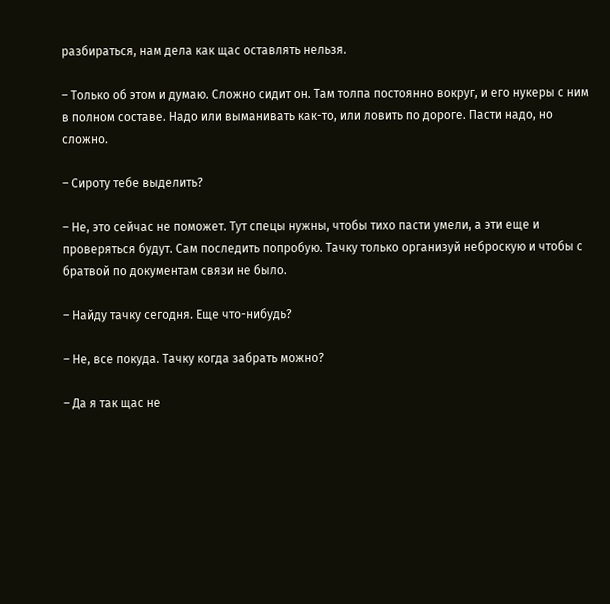разбираться, нам дела как щас оставлять нельзя.

– Только об этом и думаю. Сложно сидит он. Там толпа постоянно вокруг, и его нукеры с ним в полном составе. Надо или выманивать как-то, или ловить по дороге. Пасти надо, но сложно.

– Сироту тебе выделить?

– Не, это сейчас не поможет. Тут спецы нужны, чтобы тихо пасти умели, а эти еще и проверяться будут. Сам последить попробую. Тачку только организуй неброскую и чтобы с братвой по документам связи не было.

– Найду тачку сегодня. Еще что-нибудь?

– Не, все покуда. Тачку когда забрать можно?

– Да я так щас не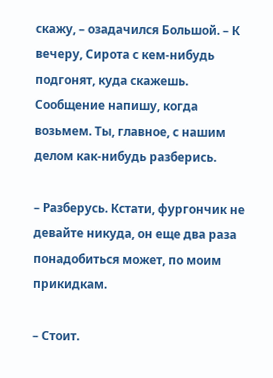скажу, – озадачился Большой. – К вечеру, Сирота с кем-нибудь подгонят, куда скажешь. Сообщение напишу, когда возьмем. Ты, главное, с нашим делом как-нибудь разберись.

– Разберусь. Кстати, фургончик не девайте никуда, он еще два раза понадобиться может, по моим прикидкам.

– Стоит.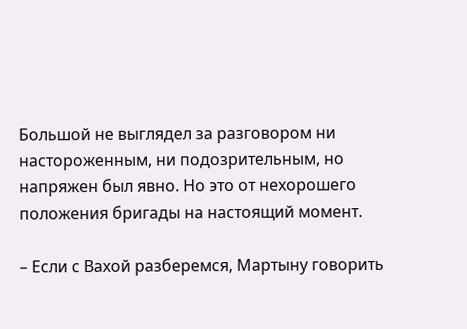Большой не выглядел за разговором ни настороженным, ни подозрительным, но напряжен был явно. Но это от нехорошего положения бригады на настоящий момент.

– Если с Вахой разберемся, Мартыну говорить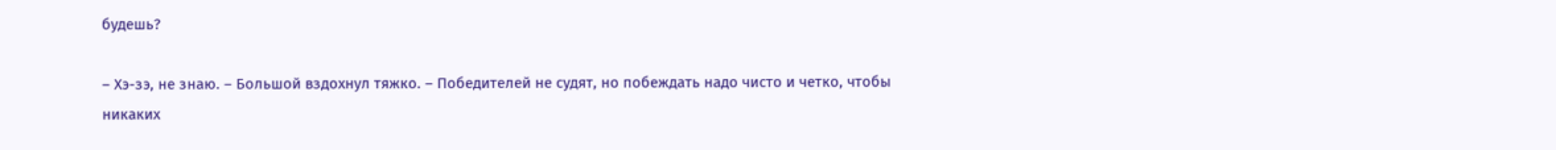будешь?

– Хэ-зэ, не знаю. – Большой вздохнул тяжко. – Победителей не судят, но побеждать надо чисто и четко, чтобы никаких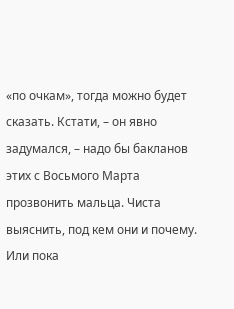«по очкам», тогда можно будет сказать. Кстати, – он явно задумался, – надо бы бакланов этих с Восьмого Марта прозвонить мальца. Чиста выяснить, под кем они и почему. Или пока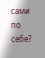сами по себе?